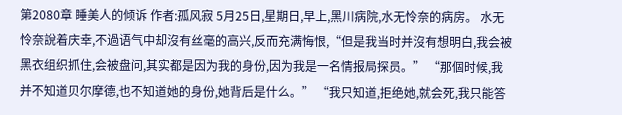第2080章 睡美人的倾诉 作者:孤风寂 5月25日,星期日,早上,黑川病院,水无怜奈的病房。 水无怜奈說着庆幸,不過语气中却沒有丝毫的高兴,反而充满悔恨,“但是我当时并沒有想明白,我会被黑衣组织抓住,会被盘问,其实都是因为我的身份,因为我是一名情报局探员。” “那個时候,我并不知道贝尔摩德,也不知道她的身份,她背后是什么。” “我只知道,拒绝她,就会死,我只能答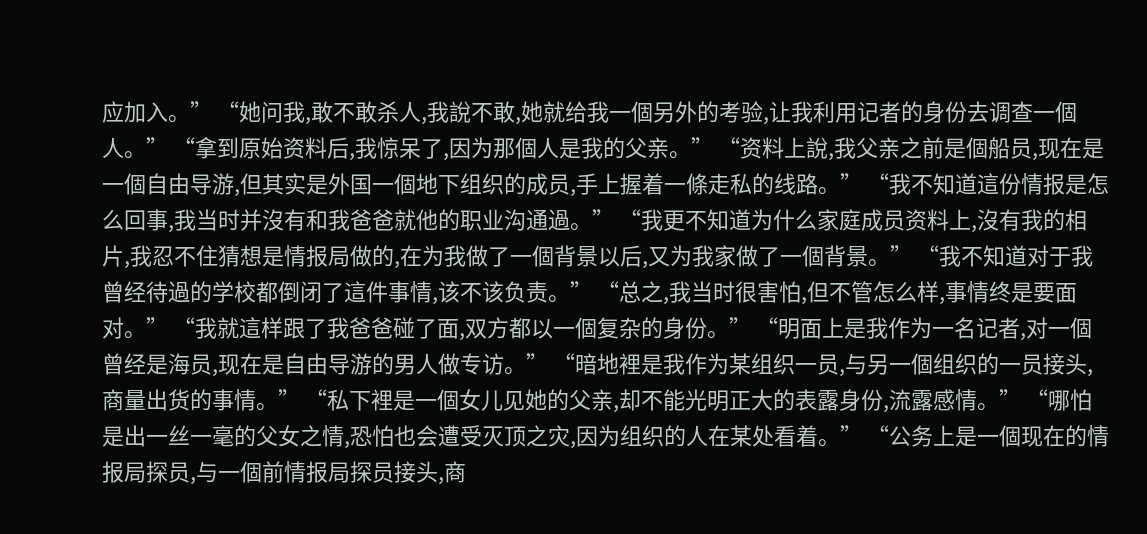应加入。” “她问我,敢不敢杀人,我說不敢,她就给我一個另外的考验,让我利用记者的身份去调查一個人。” “拿到原始资料后,我惊呆了,因为那個人是我的父亲。” “资料上說,我父亲之前是個船员,现在是一個自由导游,但其实是外国一個地下组织的成员,手上握着一條走私的线路。” “我不知道這份情报是怎么回事,我当时并沒有和我爸爸就他的职业沟通過。” “我更不知道为什么家庭成员资料上,沒有我的相片,我忍不住猜想是情报局做的,在为我做了一個背景以后,又为我家做了一個背景。” “我不知道对于我曾经待過的学校都倒闭了這件事情,该不该负责。” “总之,我当时很害怕,但不管怎么样,事情终是要面对。” “我就這样跟了我爸爸碰了面,双方都以一個复杂的身份。” “明面上是我作为一名记者,对一個曾经是海员,现在是自由导游的男人做专访。” “暗地裡是我作为某组织一员,与另一個组织的一员接头,商量出货的事情。” “私下裡是一個女儿见她的父亲,却不能光明正大的表露身份,流露感情。” “哪怕是出一丝一毫的父女之情,恐怕也会遭受灭顶之灾,因为组织的人在某处看着。” “公务上是一個现在的情报局探员,与一個前情报局探员接头,商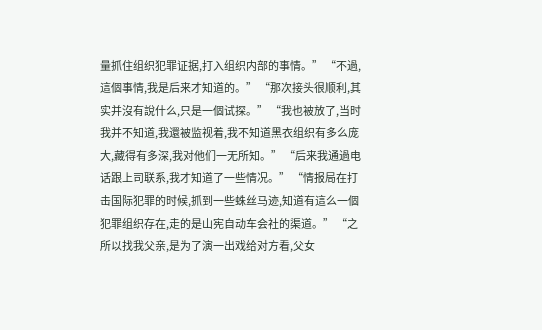量抓住组织犯罪证据,打入组织内部的事情。” “不過,這個事情,我是后来才知道的。” “那次接头很顺利,其实并沒有說什么,只是一個试探。” “我也被放了,当时我并不知道,我還被监视着,我不知道黑衣组织有多么庞大,藏得有多深,我对他们一无所知。” “后来我通過电话跟上司联系,我才知道了一些情况。” “情报局在打击国际犯罪的时候,抓到一些蛛丝马迹,知道有這么一個犯罪组织存在,走的是山宪自动车会社的渠道。” “之所以找我父亲,是为了演一出戏给对方看,父女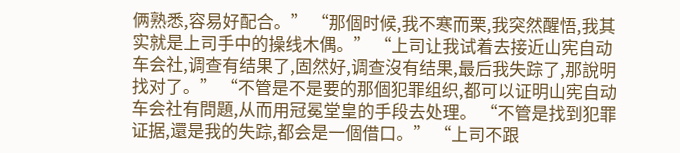俩熟悉,容易好配合。” “那個时候,我不寒而栗,我突然醒悟,我其实就是上司手中的操线木偶。” “上司让我试着去接近山宪自动车会社,调查有结果了,固然好,调查沒有结果,最后我失踪了,那說明找对了。” “不管是不是要的那個犯罪组织,都可以证明山宪自动车会社有問題,从而用冠冕堂皇的手段去处理。 “不管是找到犯罪证据,還是我的失踪,都会是一個借口。” “上司不跟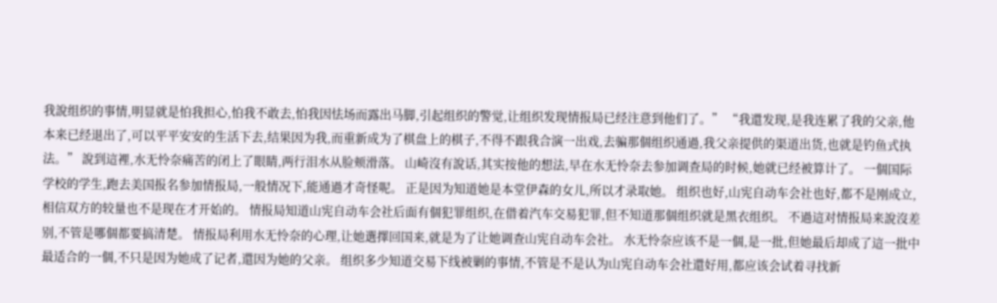我說组织的事情,明显就是怕我担心,怕我不敢去,怕我因怯场而露出马脚,引起组织的警觉,让组织发现情报局已经注意到他们了。” “我還发现,是我连累了我的父亲,他本来已经退出了,可以平平安安的生活下去,结果因为我,而重新成为了棋盘上的棋子,不得不跟我合演一出戏,去骗那個组织通過,我父亲提供的渠道出货,也就是钓鱼式执法。” 說到這裡,水无怜奈痛苦的闭上了眼睛,两行泪水从脸颊滑落。 山崎沒有說话,其实按他的想法,早在水无怜奈去参加调查局的时候,她就已经被算计了。 一個国际学校的学生,跑去美国报名参加情报局,一般情况下,能通過才奇怪呢。 正是因为知道她是本堂伊森的女儿,所以才录取她。 组织也好,山宪自动车会社也好,都不是刚成立,相信双方的较量也不是现在才开始的。 情报局知道山宪自动车会社后面有個犯罪组织,在借着汽车交易犯罪,但不知道那個组织就是黑衣组织。 不過這对情报局来說沒差别,不管是哪個都要搞清楚。 情报局利用水无怜奈的心理,让她選擇回国来,就是为了让她调查山宪自动车会社。 水无怜奈应该不是一個,是一批,但她最后却成了這一批中最适合的一個,不只是因为她成了记者,還因为她的父亲。 组织多少知道交易下线被剿的事情,不管是不是认为山宪自动车会社還好用,都应该会试着寻找新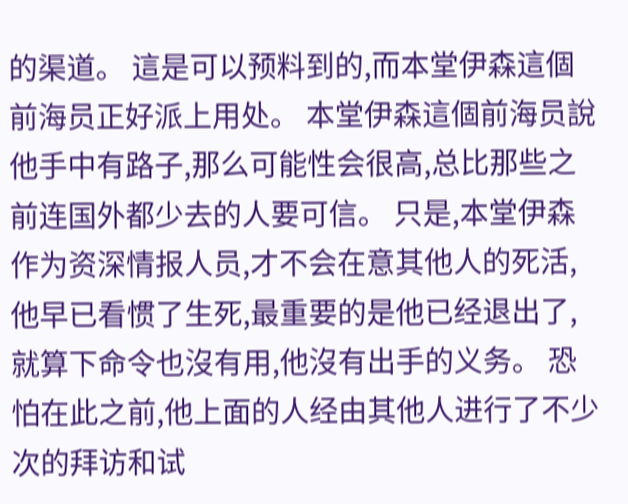的渠道。 這是可以预料到的,而本堂伊森這個前海员正好派上用处。 本堂伊森這個前海员說他手中有路子,那么可能性会很高,总比那些之前连国外都少去的人要可信。 只是,本堂伊森作为资深情报人员,才不会在意其他人的死活,他早已看惯了生死,最重要的是他已经退出了,就算下命令也沒有用,他沒有出手的义务。 恐怕在此之前,他上面的人经由其他人进行了不少次的拜访和试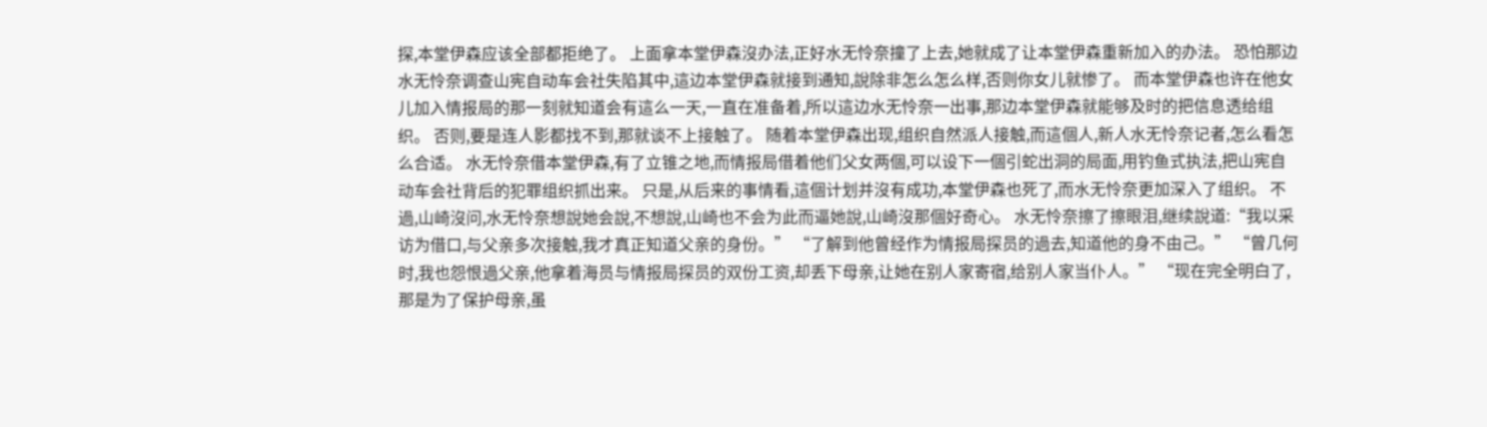探,本堂伊森应该全部都拒绝了。 上面拿本堂伊森沒办法,正好水无怜奈撞了上去,她就成了让本堂伊森重新加入的办法。 恐怕那边水无怜奈调查山宪自动车会社失陷其中,這边本堂伊森就接到通知,說除非怎么怎么样,否则你女儿就惨了。 而本堂伊森也许在他女儿加入情报局的那一刻就知道会有這么一天,一直在准备着,所以這边水无怜奈一出事,那边本堂伊森就能够及时的把信息透给组织。 否则,要是连人影都找不到,那就谈不上接触了。 随着本堂伊森出现,组织自然派人接触,而這個人,新人水无怜奈记者,怎么看怎么合适。 水无怜奈借本堂伊森,有了立锥之地,而情报局借着他们父女两個,可以设下一個引蛇出洞的局面,用钓鱼式执法,把山宪自动车会社背后的犯罪组织抓出来。 只是,从后来的事情看,這個计划并沒有成功,本堂伊森也死了,而水无怜奈更加深入了组织。 不過,山崎沒问,水无怜奈想說她会說,不想說,山崎也不会为此而逼她說,山崎沒那個好奇心。 水无怜奈擦了擦眼泪,继续說道:“我以采访为借口,与父亲多次接触,我才真正知道父亲的身份。” “了解到他曾经作为情报局探员的過去,知道他的身不由己。” “曾几何时,我也怨恨過父亲,他拿着海员与情报局探员的双份工资,却丢下母亲,让她在别人家寄宿,给别人家当仆人。” “现在完全明白了,那是为了保护母亲,虽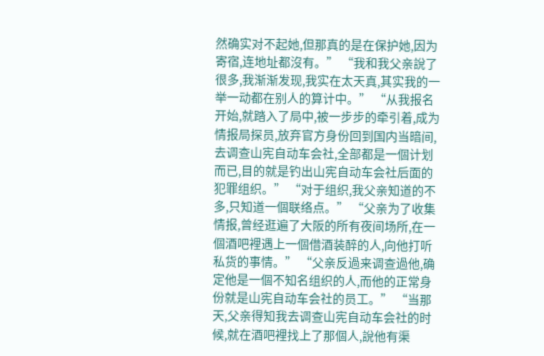然确实对不起她,但那真的是在保护她,因为寄宿,连地址都沒有。” “我和我父亲說了很多,我渐渐发现,我实在太天真,其实我的一举一动都在别人的算计中。” “从我报名开始,就踏入了局中,被一步步的牵引着,成为情报局探员,放弃官方身份回到国内当暗间,去调查山宪自动车会社,全部都是一個计划而已,目的就是钓出山宪自动车会社后面的犯罪组织。” “对于组织,我父亲知道的不多,只知道一個联络点。” “父亲为了收集情报,曾经逛遍了大阪的所有夜间场所,在一個酒吧裡遇上一個借酒装醉的人,向他打听私货的事情。” “父亲反過来调查過他,确定他是一個不知名组织的人,而他的正常身份就是山宪自动车会社的员工。” “当那天,父亲得知我去调查山宪自动车会社的时候,就在酒吧裡找上了那個人,說他有渠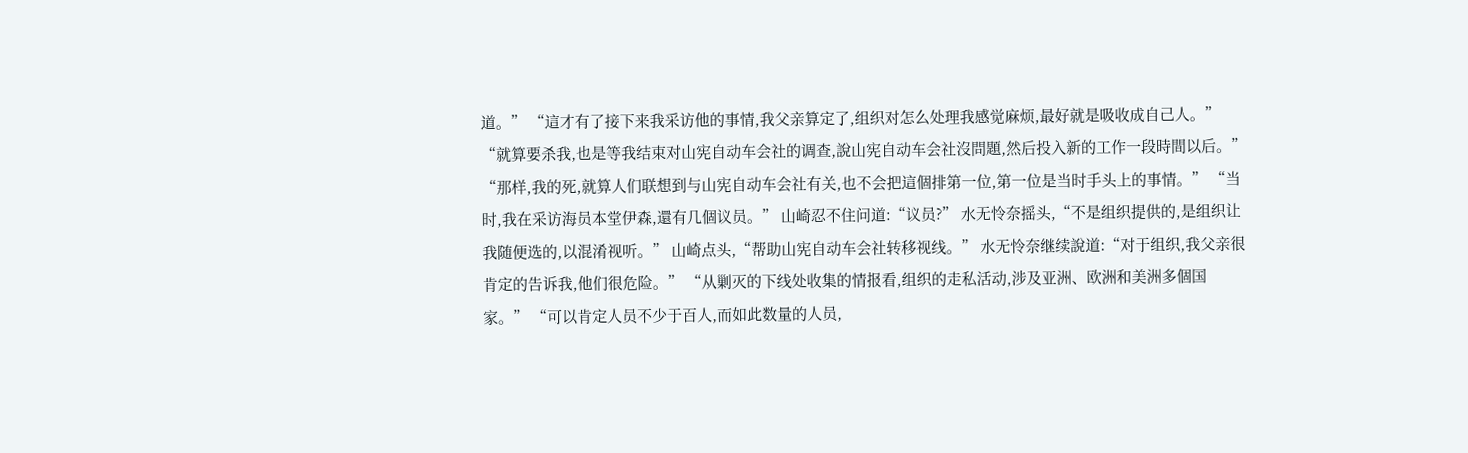道。” “這才有了接下来我采访他的事情,我父亲算定了,组织对怎么处理我感觉麻烦,最好就是吸收成自己人。” “就算要杀我,也是等我结束对山宪自动车会社的调查,說山宪自动车会社沒問題,然后投入新的工作一段時間以后。” “那样,我的死,就算人们联想到与山宪自动车会社有关,也不会把這個排第一位,第一位是当时手头上的事情。” “当时,我在采访海员本堂伊森,還有几個议员。” 山崎忍不住问道:“议员?” 水无怜奈摇头,“不是组织提供的,是组织让我随便选的,以混淆视听。” 山崎点头,“帮助山宪自动车会社转移视线。” 水无怜奈继续說道:“对于组织,我父亲很肯定的告诉我,他们很危险。” “从剿灭的下线处收集的情报看,组织的走私活动,涉及亚洲、欧洲和美洲多個国家。” “可以肯定人员不少于百人,而如此数量的人员,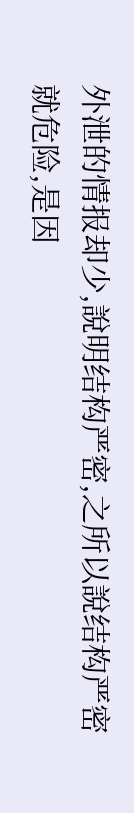外泄的情报却少,說明结构严密,之所以說结构严密就危险,是因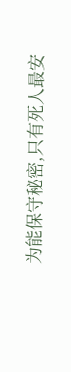为能保守秘密,只有死人最安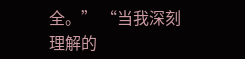全。” “当我深刻理解的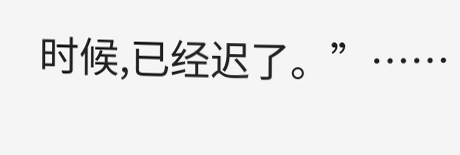时候,已经迟了。”……